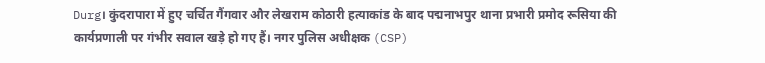Durg। कुंदरापारा में हुए चर्चित गैंगवार और लेखराम कोठारी हत्याकांड के बाद पद्मनाभपुर थाना प्रभारी प्रमोद रूसिया की कार्यप्रणाली पर गंभीर सवाल खड़े हो गए हैं। नगर पुलिस अधीक्षक (CSP)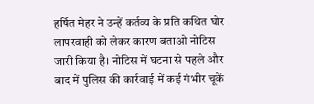हर्षित मेहर ने उन्हें कर्तव्य के प्रति कथित घोर लापरवाही को लेकर कारण बताओ नोटिस जारी किया है। नोटिस में घटना से पहले और बाद में पुलिस की कार्रवाई में कई गंभीर चूकें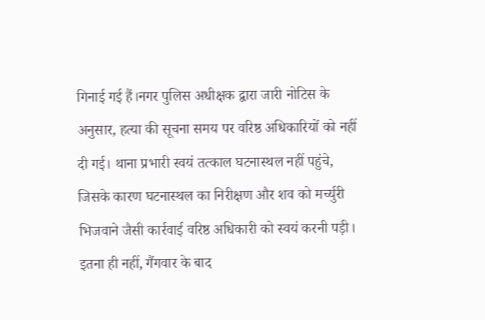गिनाई गई हैं।नगर पुलिस अधीक्षक द्वारा जारी नोटिस के अनुसार, हत्या की सूचना समय पर वरिष्ठ अधिकारियों को नहीं दी गई। थाना प्रभारी स्वयं तत्काल घटनास्थल नहीं पहुंचे, जिसके कारण घटनास्थल का निरीक्षण और शव को मर्च्युरी भिजवाने जैसी कार्रवाई वरिष्ठ अधिकारी को स्वयं करनी पड़ी।
इतना ही नहीं, गैंगवार के बाद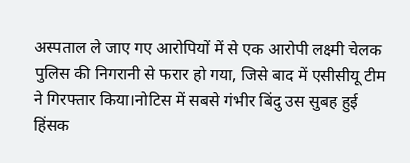अस्पताल ले जाए गए आरोपियों में से एक आरोपी लक्ष्मी चेलक पुलिस की निगरानी से फरार हो गया, जिसे बाद में एसीसीयू टीम ने गिरफ्तार किया।नोटिस में सबसे गंभीर बिंदु उस सुबह हुई हिंसक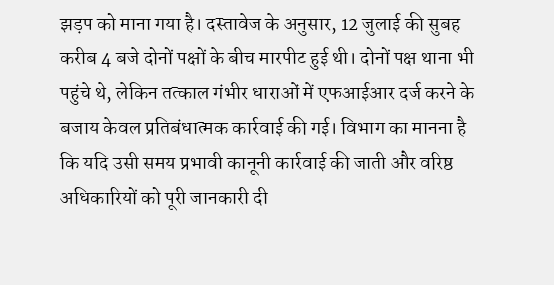झड़प को माना गया है। दस्तावेज के अनुसार, 12 जुलाई की सुबह करीब 4 बजे दोनों पक्षों के बीच मारपीट हुई थी। दोनों पक्ष थाना भी पहुंचे थे, लेकिन तत्काल गंभीर धाराओं में एफआईआर दर्ज करने के बजाय केवल प्रतिबंधात्मक कार्रवाई की गई। विभाग का मानना है कि यदि उसी समय प्रभावी कानूनी कार्रवाई की जाती और वरिष्ठ अधिकारियों को पूरी जानकारी दी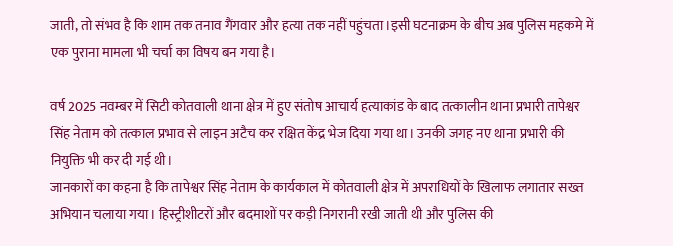जाती, तो संभव है कि शाम तक तनाव गैंगवार और हत्या तक नहीं पहुंचता।इसी घटनाक्रम के बीच अब पुलिस महकमे में एक पुराना मामला भी चर्चा का विषय बन गया है।

वर्ष 2025 नवम्बर में सिटी कोतवाली थाना क्षेत्र में हुए संतोष आचार्य हत्याकांड के बाद तत्कालीन थाना प्रभारी तापेश्वर सिंह नेताम को तत्काल प्रभाव से लाइन अटैच कर रक्षित केंद्र भेज दिया गया था। उनकी जगह नए थाना प्रभारी की नियुक्ति भी कर दी गई थी।
जानकारों का कहना है कि तापेश्वर सिंह नेताम के कार्यकाल में कोतवाली क्षेत्र में अपराधियों के खिलाफ लगातार सख्त अभियान चलाया गया। हिस्ट्रीशीटरों और बदमाशों पर कड़ी निगरानी रखी जाती थी और पुलिस की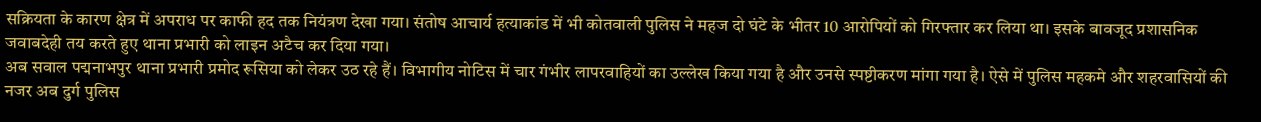सक्रियता के कारण क्षेत्र में अपराध पर काफी हद तक नियंत्रण देखा गया। संतोष आचार्य हत्याकांड में भी कोतवाली पुलिस ने महज दो घंटे के भीतर 10 आरोपियों को गिरफ्तार कर लिया था। इसके बावजूद प्रशासनिक जवाबदेही तय करते हुए थाना प्रभारी को लाइन अटैच कर दिया गया।
अब सवाल पद्मनाभपुर थाना प्रभारी प्रमोद रूसिया को लेकर उठ रहे हैं। विभागीय नोटिस में चार गंभीर लापरवाहियों का उल्लेख किया गया है और उनसे स्पष्टीकरण मांगा गया है। ऐसे में पुलिस महकमे और शहरवासियों की नजर अब दुर्ग पुलिस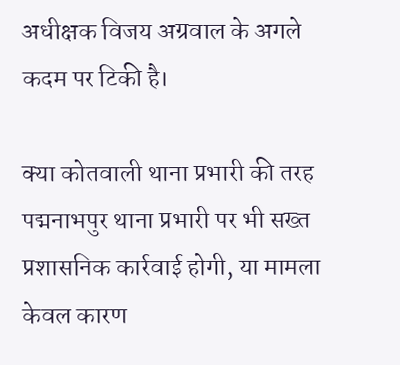अधीक्षक विजय अग्रवाल के अगले कदम पर टिकी है।

क्या कोतवाली थाना प्रभारी की तरह पद्मनाभपुर थाना प्रभारी पर भी सख्त प्रशासनिक कार्रवाई होगी, या मामला केवल कारण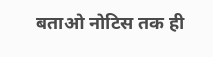बताओ नोटिस तक ही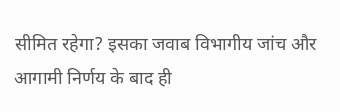सीमित रहेगा? इसका जवाब विभागीय जांच और आगामी निर्णय के बाद ही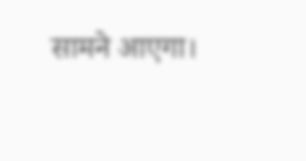सामने आएगा।